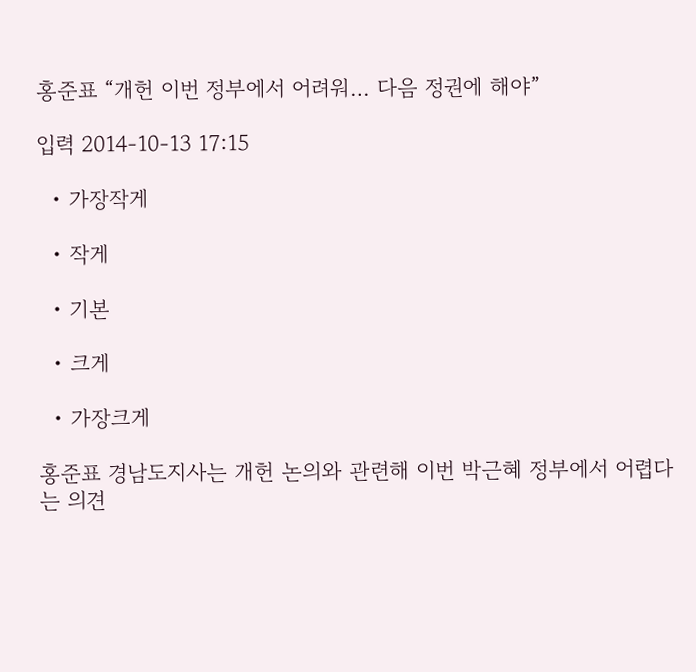홍준표 “개헌 이번 정부에서 어려워… 다음 정권에 해야”

입력 2014-10-13 17:15

  • 가장작게

  • 작게

  • 기본

  • 크게

  • 가장크게

홍준표 경남도지사는 개헌 논의와 관련해 이번 박근혜 정부에서 어렵다는 의견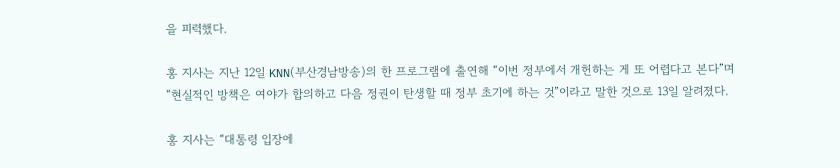을 피력했다.

홍 지사는 지난 12일 KNN(부산경남방송)의 한 프로그램에 출연해 “이번 정부에서 개헌하는 게 또 어렵다고 본다”며 “현실적인 방책은 여야가 합의하고 다음 정권이 탄생할 때 정부 초기에 하는 것”이라고 말한 것으로 13일 알려졌다.

홍 지사는 “대통령 입장에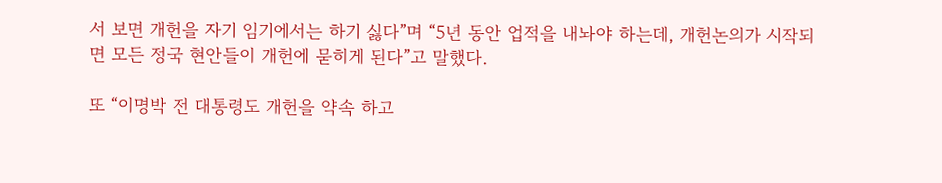서 보면 개헌을 자기 임기에서는 하기 싫다”며 “5년 동안 업적을 내놔야 하는데, 개헌논의가 시작되면 모든 정국 현안들이 개헌에 묻히게 된다”고 말했다.

또 “이명박 전 대통령도 개헌을 약속 하고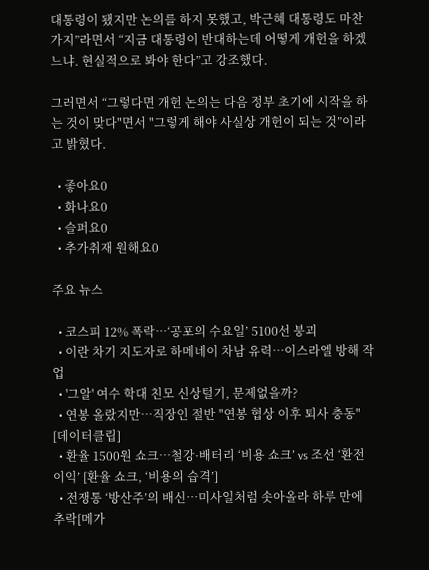대통령이 됐지만 논의를 하지 못했고, 박근혜 대통령도 마찬가지”라면서 “지금 대통령이 반대하는데 어떻게 개헌을 하겠느냐. 현실적으로 봐야 한다”고 강조했다.

그러면서 “그렇다면 개헌 논의는 다음 정부 초기에 시작을 하는 것이 맞다"면서 "그렇게 해야 사실상 개헌이 되는 것”이라고 밝혔다.

  • 좋아요0
  • 화나요0
  • 슬퍼요0
  • 추가취재 원해요0

주요 뉴스

  • 코스피 12% 폭락…‘공포의 수요일’ 5100선 붕괴
  • 이란 차기 지도자로 하메네이 차남 유력…이스라엘 방해 작업
  • '그알' 여수 학대 친모 신상털기, 문제없을까?
  • 연봉 올랐지만…직장인 절반 "연봉 협상 이후 퇴사 충동" [데이터클립]
  • 환율 1500원 쇼크…철강·배터리 ‘비용 쇼크’ vs 조선 ‘환전 이익’ [환율 쇼크, ‘비용의 습격’]
  • 전쟁통 ‘방산주’의 배신…미사일처럼 솟아올라 하루 만에 추락[메가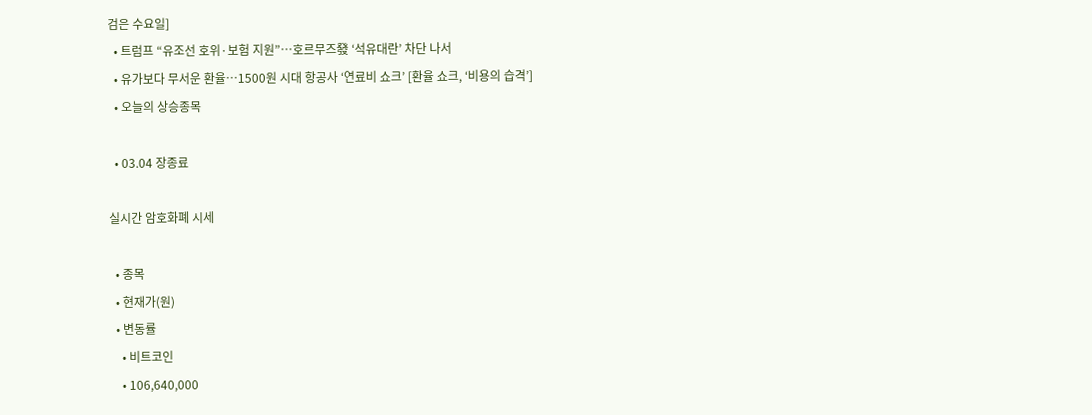검은 수요일]
  • 트럼프 “유조선 호위·보험 지원”…호르무즈發 ‘석유대란’ 차단 나서
  • 유가보다 무서운 환율…1500원 시대 항공사 ‘연료비 쇼크’ [환율 쇼크, ‘비용의 습격’]
  • 오늘의 상승종목

  • 03.04 장종료

실시간 암호화폐 시세

  • 종목
  • 현재가(원)
  • 변동률
    • 비트코인
    • 106,640,000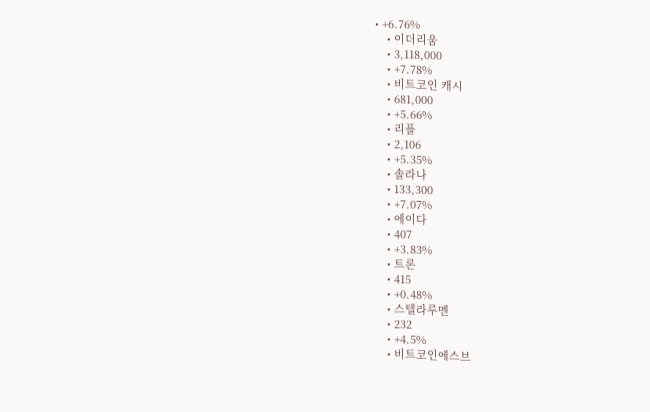• +6.76%
    • 이더리움
    • 3,118,000
    • +7.78%
    • 비트코인 캐시
    • 681,000
    • +5.66%
    • 리플
    • 2,106
    • +5.35%
    • 솔라나
    • 133,300
    • +7.07%
    • 에이다
    • 407
    • +3.83%
    • 트론
    • 415
    • +0.48%
    • 스텔라루멘
    • 232
    • +4.5%
    • 비트코인에스브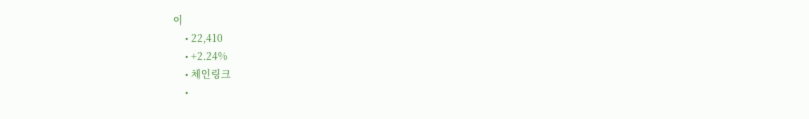이
    • 22,410
    • +2.24%
    • 체인링크
    •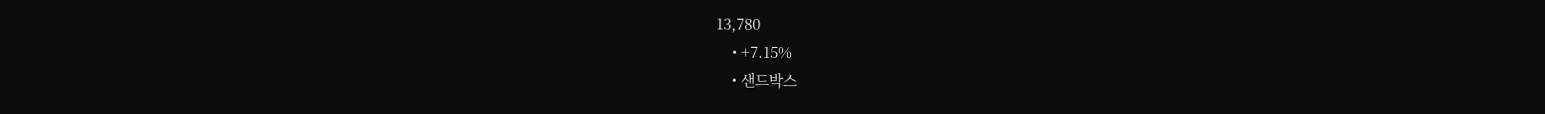13,780
    • +7.15%
    • 샌드박스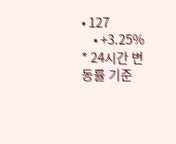• 127
    • +3.25%
* 24시간 변동률 기준